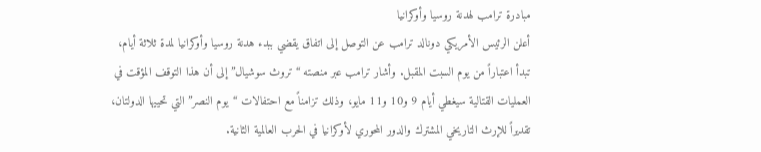مبادرة ترامب لهدنة روسيا وأوكرانيا
أعلن الرئيس الأمريكي دونالد ترامب عن التوصل إلى اتفاق يقضي ببدء هدنة روسيا وأوكرانيا لمدة ثلاثة أيام، تبدأ اعتباراً من يوم السبت المقبل. وأشار ترامب عبر منصته “تروث سوشيال” إلى أن هذا التوقف المؤقت في العمليات القتالية سيغطي أيام 9 و10 و11 مايو، وذلك تزامناً مع احتفالات “يوم النصر” التي تحييها الدولتان، تقديراً للإرث التاريخي المشترك والدور المحوري لأوكرانيا في الحرب العالمية الثانية.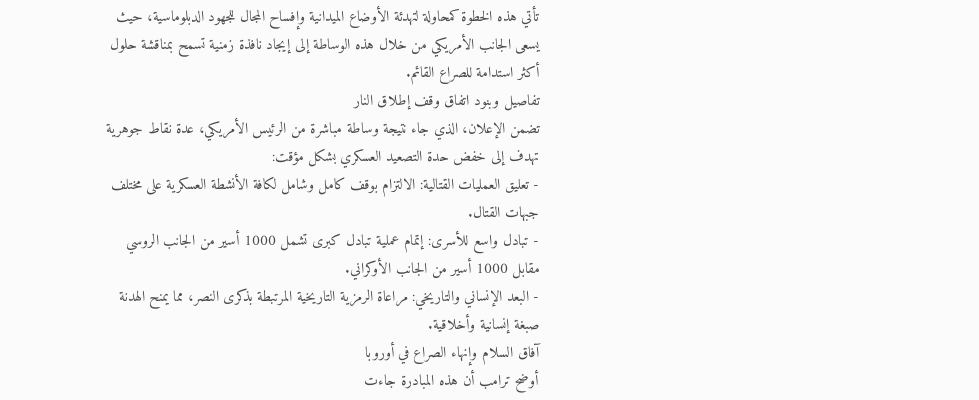تأتي هذه الخطوة كمحاولة لتهدئة الأوضاع الميدانية وإفساح المجال للجهود الدبلوماسية، حيث يسعى الجانب الأمريكي من خلال هذه الوساطة إلى إيجاد نافذة زمنية تسمح بمناقشة حلول أكثر استدامة للصراع القائم.
تفاصيل وبنود اتفاق وقف إطلاق النار
تضمن الإعلان، الذي جاء نتيجة وساطة مباشرة من الرئيس الأمريكي، عدة نقاط جوهرية تهدف إلى خفض حدة التصعيد العسكري بشكل مؤقت:
- تعليق العمليات القتالية: الالتزام بوقف كامل وشامل لكافة الأنشطة العسكرية على مختلف جبهات القتال.
- تبادل واسع للأسرى: إتمام عملية تبادل كبرى تشمل 1000 أسير من الجانب الروسي مقابل 1000 أسير من الجانب الأوكراني.
- البعد الإنساني والتاريخي: مراعاة الرمزية التاريخية المرتبطة بذكرى النصر، مما يمنح الهدنة صبغة إنسانية وأخلاقية.
آفاق السلام وإنهاء الصراع في أوروبا
أوضح ترامب أن هذه المبادرة جاءت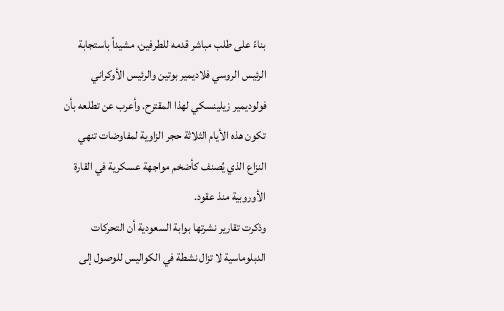بناءً على طلب مباشر قدمه للطرفين، مشيداً باستجابة الرئيس الروسي فلاديمير بوتين والرئيس الأوكراني فولوديمير زيلينسكي لهذا المقترح. وأعرب عن تطلعه بأن تكون هذه الأيام الثلاثة حجر الزاوية لمفاوضات تنهي النزاع الذي يُصنف كأضخم مواجهة عسكرية في القارة الأوروبية منذ عقود.
وذكرت تقارير نشرتها بوابة السعودية أن التحركات الدبلوماسية لا تزال نشطة في الكواليس للوصول إلى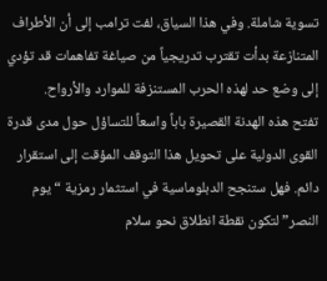تسوية شاملة. وفي هذا السياق، لفت ترامب إلى أن الأطراف المتنازعة بدأت تقترب تدريجياً من صياغة تفاهمات قد تؤدي إلى وضع حد لهذه الحرب المستنزفة للموارد والأرواح.
تفتح هذه الهدنة القصيرة باباً واسعاً للتساؤل حول مدى قدرة القوى الدولية على تحويل هذا التوقف المؤقت إلى استقرار دائم. فهل ستنجح الدبلوماسية في استثمار رمزية “يوم النصر” لتكون نقطة انطلاق نحو سلام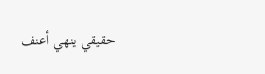حقيقي ينهي أعنف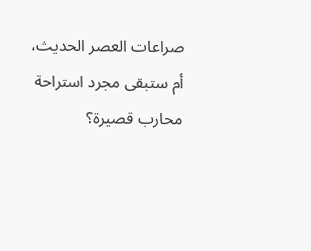صراعات العصر الحديث، أم ستبقى مجرد استراحة محارب قصيرة؟